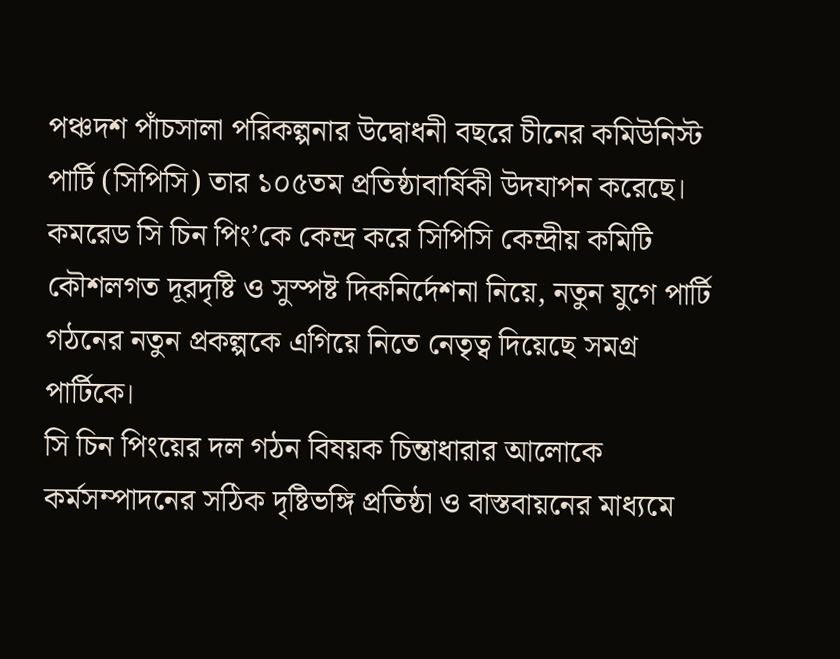পঞ্চদশ পাঁচসালা পরিকল্পনার উদ্বোধনী বছরে চীনের কমিউনিস্ট পার্টি (সিপিসি) তার ১০৫তম প্রতিষ্ঠাবার্ষিকী উদযাপন করেছে। কমরেড সি চিন পিং’কে কেন্দ্র করে সিপিসি কেন্দ্রীয় কমিটি কৌশলগত দূরদৃষ্টি ও সুস্পষ্ট দিকনির্দেশনা নিয়ে, নতুন যুগে পার্টি গঠনের নতুন প্রকল্পকে এগিয়ে নিতে নেতৃত্ব দিয়েছে সমগ্র পার্টিকে।
সি চিন পিংয়ের দল গঠন বিষয়ক চিন্তাধারার আলোকে কর্মসম্পাদনের সঠিক দৃষ্টিভঙ্গি প্রতিষ্ঠা ও বাস্তবায়নের মাধ্যমে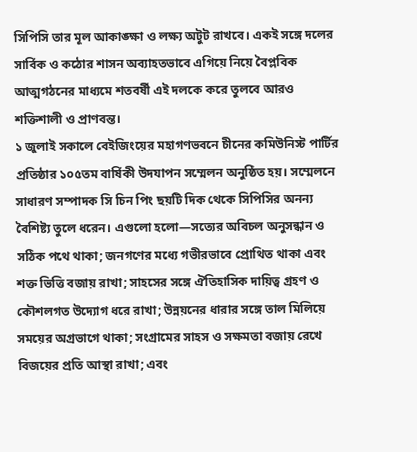সিপিসি তার মূল আকাঙ্ক্ষা ও লক্ষ্য অটুট রাখবে। একই সঙ্গে দলের সার্বিক ও কঠোর শাসন অব্যাহতভাবে এগিয়ে নিয়ে বৈপ্লবিক আত্মগঠনের মাধ্যমে শতবর্ষী এই দলকে করে তুলবে আরও শক্তিশালী ও প্রাণবন্ত।
১ জুলাই সকালে বেইজিংয়ের মহাগণভবনে চীনের কমিউনিস্ট পার্টির প্রতিষ্ঠার ১০৫তম বার্ষিকী উদযাপন সম্মেলন অনুষ্ঠিত হয়। সম্মেলনে সাধারণ সম্পাদক সি চিন পিং ছয়টি দিক থেকে সিপিসির অনন্য বৈশিষ্ট্য তুলে ধরেন। এগুলো হলো—সত্যের অবিচল অনুসন্ধান ও সঠিক পথে থাকা; জনগণের মধ্যে গভীরভাবে প্রোথিত থাকা এবং শক্ত ভিত্তি বজায় রাখা; সাহসের সঙ্গে ঐতিহাসিক দায়িত্ব গ্রহণ ও কৌশলগত উদ্যোগ ধরে রাখা; উন্নয়নের ধারার সঙ্গে তাল মিলিয়ে সময়ের অগ্রভাগে থাকা; সংগ্রামের সাহস ও সক্ষমতা বজায় রেখে বিজয়ের প্রতি আস্থা রাখা; এবং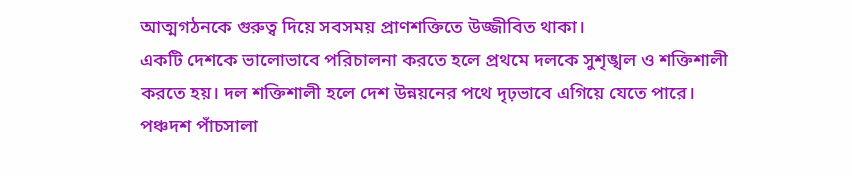আত্মগঠনকে গুরুত্ব দিয়ে সবসময় প্রাণশক্তিতে উজ্জীবিত থাকা।
একটি দেশকে ভালোভাবে পরিচালনা করতে হলে প্রথমে দলকে সুশৃঙ্খল ও শক্তিশালী করতে হয়। দল শক্তিশালী হলে দেশ উন্নয়নের পথে দৃঢ়ভাবে এগিয়ে যেতে পারে।
পঞ্চদশ পাঁচসালা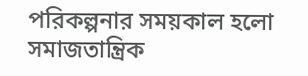পরিকল্পনার সময়কাল হলো সমাজতান্ত্রিক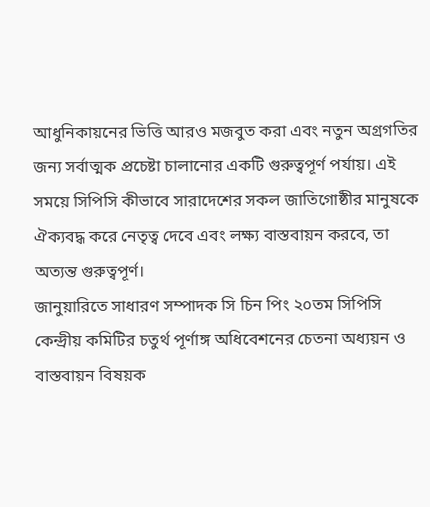আধুনিকায়নের ভিত্তি আরও মজবুত করা এবং নতুন অগ্রগতির জন্য সর্বাত্মক প্রচেষ্টা চালানোর একটি গুরুত্বপূর্ণ পর্যায়। এই সময়ে সিপিসি কীভাবে সারাদেশের সকল জাতিগোষ্ঠীর মানুষকে ঐক্যবদ্ধ করে নেতৃত্ব দেবে এবং লক্ষ্য বাস্তবায়ন করবে, তা অত্যন্ত গুরুত্বপূর্ণ।
জানুয়ারিতে সাধারণ সম্পাদক সি চিন পিং ২০তম সিপিসি কেন্দ্রীয় কমিটির চতুর্থ পূর্ণাঙ্গ অধিবেশনের চেতনা অধ্যয়ন ও বাস্তবায়ন বিষয়ক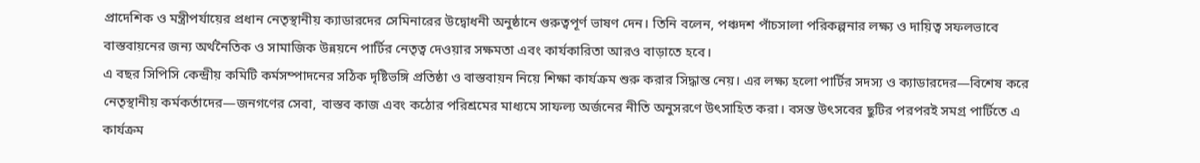প্রাদেশিক ও মন্ত্রীপর্যায়ের প্রধান নেতৃস্থানীয় ক্যাডারদের সেমিনারের উদ্বোধনী অনুষ্ঠানে গুরুত্বপূর্ণ ভাষণ দেন। তিনি বলেন, পঞ্চদশ পাঁচসালা পরিকল্পনার লক্ষ্য ও দায়িত্ব সফলভাবে বাস্তবায়নের জন্য অর্থনৈতিক ও সামাজিক উন্নয়নে পার্টির নেতৃত্ব দেওয়ার সক্ষমতা এবং কার্যকারিতা আরও বাড়াতে হবে।
এ বছর সিপিসি কেন্দ্রীয় কমিটি কর্মসম্পাদনের সঠিক দৃষ্টিভঙ্গি প্রতিষ্ঠা ও বাস্তবায়ন নিয়ে শিক্ষা কার্যক্রম শুরু করার সিদ্ধান্ত নেয়। এর লক্ষ্য হলো পার্টির সদস্য ও ক্যাডারদের—বিশেষ করে নেতৃস্থানীয় কর্মকর্তাদের—জনগণের সেবা, বাস্তব কাজ এবং কঠোর পরিশ্রমের মাধ্যমে সাফল্য অর্জনের নীতি অনুসরণে উৎসাহিত করা। বসন্ত উৎসবের ছুটির পরপরই সমগ্র পার্টিতে এ কার্যক্রম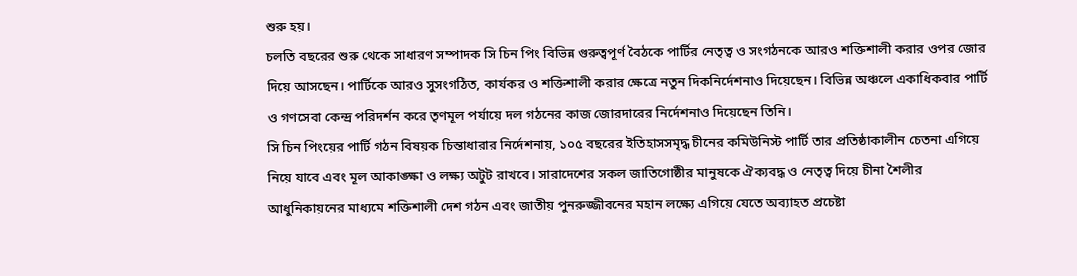শুরু হয়।
চলতি বছরের শুরু থেকে সাধারণ সম্পাদক সি চিন পিং বিভিন্ন গুরুত্বপূর্ণ বৈঠকে পার্টির নেতৃত্ব ও সংগঠনকে আরও শক্তিশালী করার ওপর জোর দিয়ে আসছেন। পার্টিকে আরও সুসংগঠিত, কার্যকর ও শক্তিশালী করার ক্ষেত্রে নতুন দিকনির্দেশনাও দিয়েছেন। বিভিন্ন অঞ্চলে একাধিকবার পার্টি ও গণসেবা কেন্দ্র পরিদর্শন করে তৃণমূল পর্যায়ে দল গঠনের কাজ জোরদারের নির্দেশনাও দিয়েছেন তিনি।
সি চিন পিংয়ের পার্টি গঠন বিষয়ক চিন্তাধারার নির্দেশনায়, ১০৫ বছরের ইতিহাসসমৃদ্ধ চীনের কমিউনিস্ট পার্টি তার প্রতিষ্ঠাকালীন চেতনা এগিয়ে নিয়ে যাবে এবং মূল আকাঙ্ক্ষা ও লক্ষ্য অটুট রাখবে। সারাদেশের সকল জাতিগোষ্ঠীর মানুষকে ঐক্যবদ্ধ ও নেতৃত্ব দিয়ে চীনা শৈলীর আধুনিকায়নের মাধ্যমে শক্তিশালী দেশ গঠন এবং জাতীয় পুনরুজ্জীবনের মহান লক্ষ্যে এগিয়ে যেতে অব্যাহত প্রচেষ্টা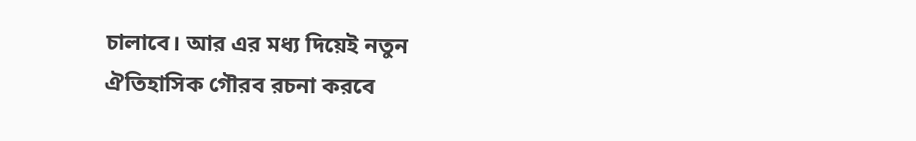চালাবে। আর এর মধ্য দিয়েই নতুন ঐতিহাসিক গৌরব রচনা করবে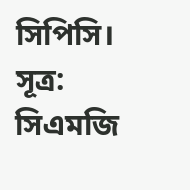সিপিসি।
সূত্র: সিএমজি